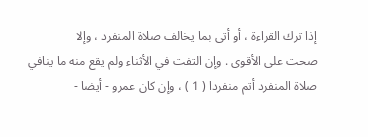إذا ترك القراءة ، أو أتى بما يخالف صلاة المنفرد ، وإلا
صحت على الأقوى . وإن التفت في الأثناء ولم يقع منه ما ينافي
صلاة المنفرد أتم منفردا ( 1 ) ، وإن كان عمرو - أيضا -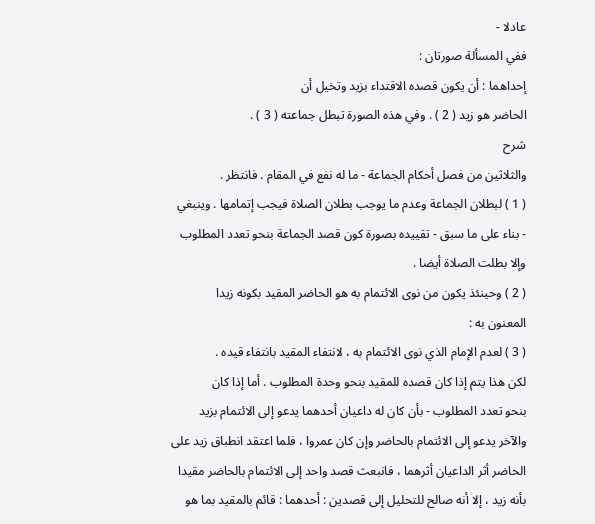عادلا -
ففي المسألة صورتان :
إحداهما : أن يكون قصده الاقتداء بزيد وتخيل أن
الحاضر هو زيد ( 2 ) . وفي هذه الصورة تبطل جماعته ( 3 ) .
شرح
والثلاثين من فصل أحكام الجماعة - ما له نفع في المقام . فانتظر .
( 1 ) لبطلان الجماعة وعدم ما يوجب بطلان الصلاة فيجب إتمامها . وينبغي
- بناء على ما سبق - تقييده بصورة كون قصد الجماعة بنحو تعدد المطلوب
وإلا بطلت الصلاة أيضا .
( 2 ) وحينئذ يكون من نوى الائتمام به هو الحاضر المقيد بكونه زيدا
المعنون به :
( 3 ) لعدم الإمام الذي نوى الائتمام به ، لانتفاء المقيد بانتفاء قيده .
لكن هذا يتم إذا كان قصده للمقيد بنحو وحدة المطلوب . أما إذا كان
بنحو تعدد المطلوب - بأن كان له داعيان أحدهما يدعو إلى الائتمام بزيد
والآخر يدعو إلى الائتمام بالحاضر وإن كان عمروا ، فلما اعتقد انطباق زيد على
الحاضر أثر الداعيان أثرهما ، فانبعث قصد واحد إلى الائتمام بالحاضر مقيدا
بأنه زيد ، إلا أنه صالح للتحليل إلى قصدين : أحدهما : قائم بالمقيد بما هو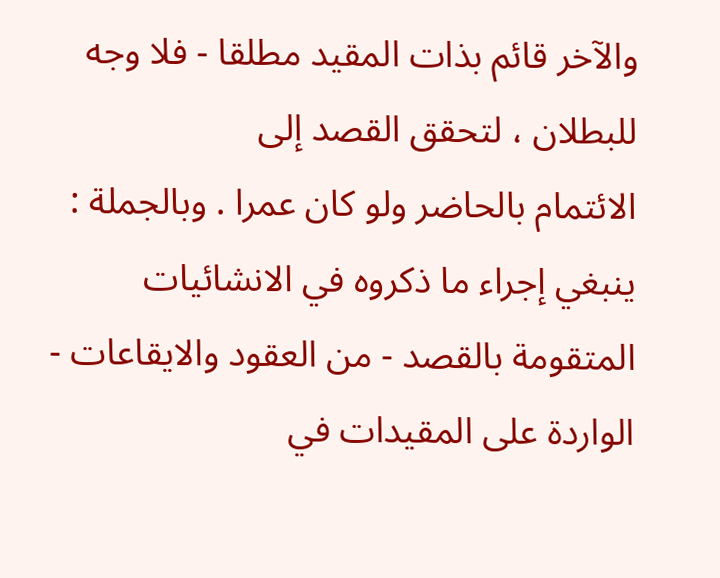والآخر قائم بذات المقيد مطلقا - فلا وجه للبطلان ، لتحقق القصد إلى
الائتمام بالحاضر ولو كان عمرا . وبالجملة : ينبغي إجراء ما ذكروه في الانشائيات
المتقومة بالقصد - من العقود والايقاعات - الواردة على المقيدات في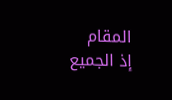المقام
إذ الجميع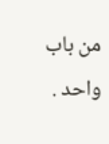من باب واحد .